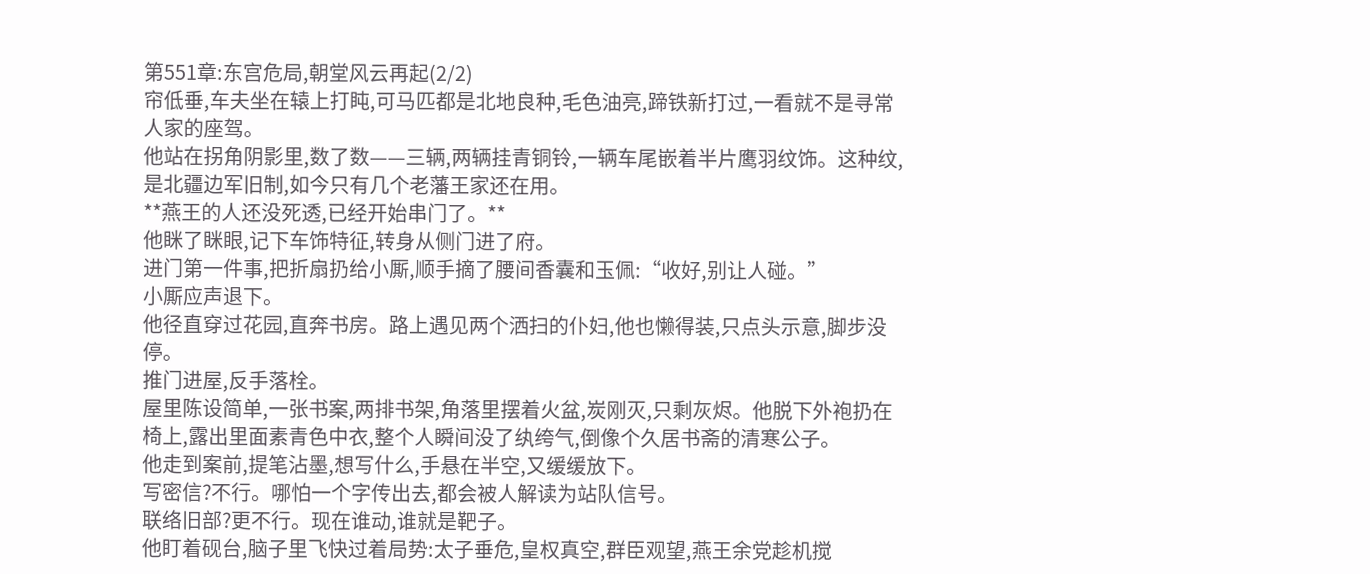第551章:东宫危局,朝堂风云再起(2/2)
帘低垂,车夫坐在辕上打盹,可马匹都是北地良种,毛色油亮,蹄铁新打过,一看就不是寻常人家的座驾。
他站在拐角阴影里,数了数——三辆,两辆挂青铜铃,一辆车尾嵌着半片鹰羽纹饰。这种纹,是北疆边军旧制,如今只有几个老藩王家还在用。
**燕王的人还没死透,已经开始串门了。**
他眯了眯眼,记下车饰特征,转身从侧门进了府。
进门第一件事,把折扇扔给小厮,顺手摘了腰间香囊和玉佩:“收好,别让人碰。”
小厮应声退下。
他径直穿过花园,直奔书房。路上遇见两个洒扫的仆妇,他也懒得装,只点头示意,脚步没停。
推门进屋,反手落栓。
屋里陈设简单,一张书案,两排书架,角落里摆着火盆,炭刚灭,只剩灰烬。他脱下外袍扔在椅上,露出里面素青色中衣,整个人瞬间没了纨绔气,倒像个久居书斋的清寒公子。
他走到案前,提笔沾墨,想写什么,手悬在半空,又缓缓放下。
写密信?不行。哪怕一个字传出去,都会被人解读为站队信号。
联络旧部?更不行。现在谁动,谁就是靶子。
他盯着砚台,脑子里飞快过着局势:太子垂危,皇权真空,群臣观望,燕王余党趁机搅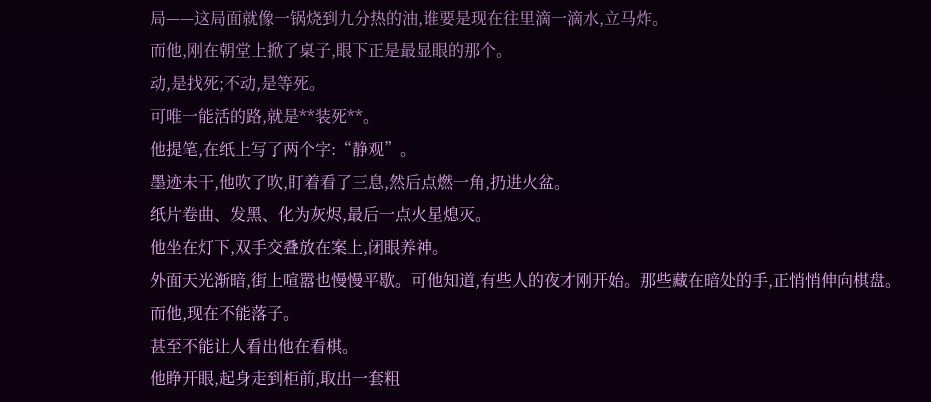局——这局面就像一锅烧到九分热的油,谁要是现在往里滴一滴水,立马炸。
而他,刚在朝堂上掀了桌子,眼下正是最显眼的那个。
动,是找死;不动,是等死。
可唯一能活的路,就是**装死**。
他提笔,在纸上写了两个字:“静观”。
墨迹未干,他吹了吹,盯着看了三息,然后点燃一角,扔进火盆。
纸片卷曲、发黑、化为灰烬,最后一点火星熄灭。
他坐在灯下,双手交叠放在案上,闭眼养神。
外面天光渐暗,街上喧嚣也慢慢平歇。可他知道,有些人的夜才刚开始。那些藏在暗处的手,正悄悄伸向棋盘。
而他,现在不能落子。
甚至不能让人看出他在看棋。
他睁开眼,起身走到柜前,取出一套粗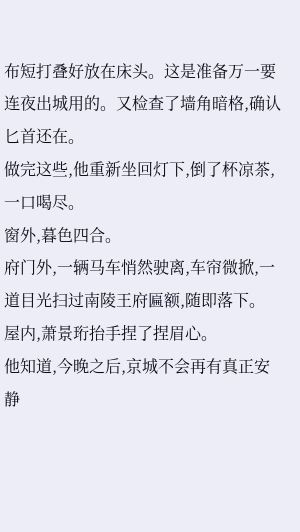布短打叠好放在床头。这是准备万一要连夜出城用的。又检查了墙角暗格,确认匕首还在。
做完这些,他重新坐回灯下,倒了杯凉茶,一口喝尽。
窗外,暮色四合。
府门外,一辆马车悄然驶离,车帘微掀,一道目光扫过南陵王府匾额,随即落下。
屋内,萧景珩抬手捏了捏眉心。
他知道,今晚之后,京城不会再有真正安静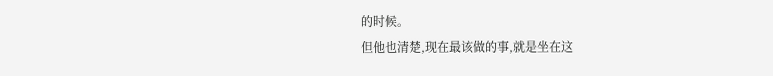的时候。
但他也清楚,现在最该做的事,就是坐在这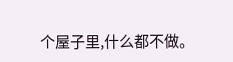个屋子里,什么都不做。